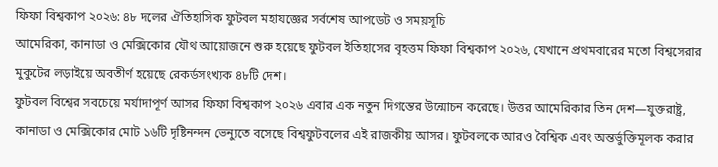ফিফা বিশ্বকাপ ২০২৬: ৪৮ দলের ঐতিহাসিক ফুটবল মহাযজ্ঞের সর্বশেষ আপডেট ও সময়সূচি
আমেরিকা, কানাডা ও মেক্সিকোর যৌথ আয়োজনে শুরু হয়েছে ফুটবল ইতিহাসের বৃহত্তম ফিফা বিশ্বকাপ ২০২৬, যেখানে প্রথমবারের মতো বিশ্বসেরার মুকুটের লড়াইয়ে অবতীর্ণ হয়েছে রেকর্ডসংখ্যক ৪৮টি দেশ।
ফুটবল বিশ্বের সবচেয়ে মর্যাদাপূর্ণ আসর ফিফা বিশ্বকাপ ২০২৬ এবার এক নতুন দিগন্তের উন্মোচন করেছে। উত্তর আমেরিকার তিন দেশ—যুক্তরাষ্ট্র, কানাডা ও মেক্সিকোর মোট ১৬টি দৃষ্টিনন্দন ভেন্যুতে বসেছে বিশ্বফুটবলের এই রাজকীয় আসর। ফুটবলকে আরও বৈশ্বিক এবং অন্তর্ভুক্তিমূলক করার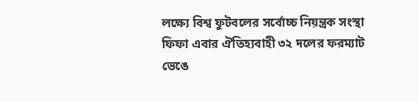লক্ষ্যে বিশ্ব ফুটবলের সর্বোচ্চ নিয়ন্ত্রক সংস্থা ফিফা এবার ঐতিহ্যবাহী ৩২ দলের ফরম্যাট ভেঙে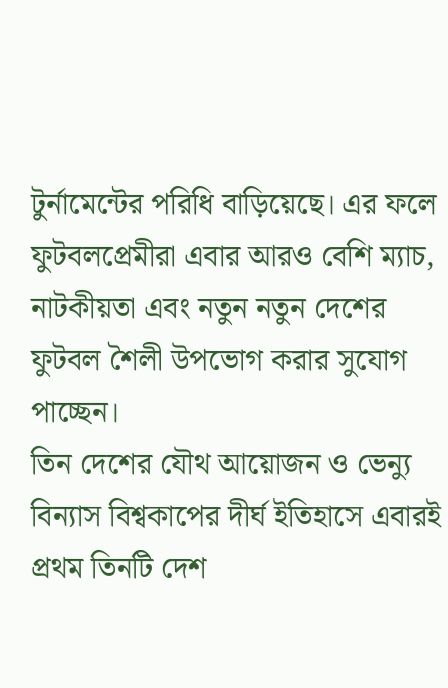টুর্নামেন্টের পরিধি বাড়িয়েছে। এর ফলে ফুটবলপ্রেমীরা এবার আরও বেশি ম্যাচ, নাটকীয়তা এবং নতুন নতুন দেশের ফুটবল শৈলী উপভোগ করার সুযোগ পাচ্ছেন।
তিন দেশের যৌথ আয়োজন ও ভেন্যু বিন্যাস বিশ্বকাপের দীর্ঘ ইতিহাসে এবারই প্রথম তিনটি দেশ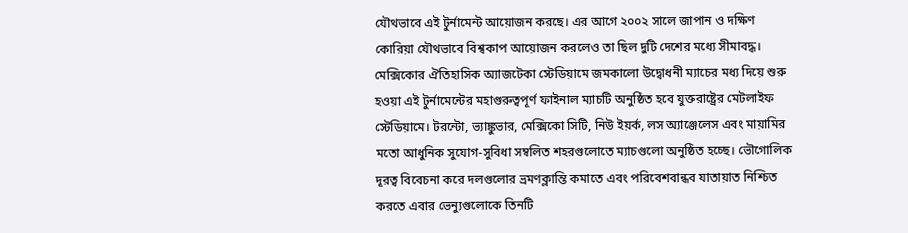যৌথভাবে এই টুর্নামেন্ট আয়োজন করছে। এর আগে ২০০২ সালে জাপান ও দক্ষিণ কোরিয়া যৌথভাবে বিশ্বকাপ আয়োজন করলেও তা ছিল দুটি দেশের মধ্যে সীমাবদ্ধ। মেক্সিকোর ঐতিহাসিক অ্যাজটেকা স্টেডিয়ামে জমকালো উদ্বোধনী ম্যাচের মধ্য দিয়ে শুরু হওয়া এই টুর্নামেন্টের মহাগুরুত্বপূর্ণ ফাইনাল ম্যাচটি অনুষ্ঠিত হবে যুক্তরাষ্ট্রের মেটলাইফ স্টেডিয়ামে। টরন্টো, ভ্যাঙ্কুভার, মেক্সিকো সিটি, নিউ ইয়র্ক, লস অ্যাঞ্জেলেস এবং মায়ামির মতো আধুনিক সুযোগ-সুবিধা সম্বলিত শহরগুলোতে ম্যাচগুলো অনুষ্ঠিত হচ্ছে। ভৌগোলিক দূরত্ব বিবেচনা করে দলগুলোর ভ্রমণক্লান্তি কমাতে এবং পরিবেশবান্ধব যাতায়াত নিশ্চিত করতে এবার ভেন্যুগুলোকে তিনটি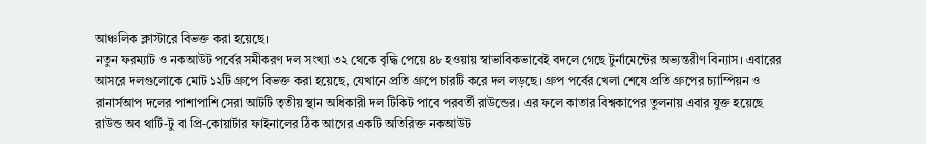আঞ্চলিক ক্লাস্টারে বিভক্ত করা হয়েছে।
নতুন ফরম্যাট ও নকআউট পর্বের সমীকরণ দল সংখ্যা ৩২ থেকে বৃদ্ধি পেয়ে ৪৮ হওয়ায় স্বাভাবিকভাবেই বদলে গেছে টুর্নামেন্টের অভ্যন্তরীণ বিন্যাস। এবারের আসরে দলগুলোকে মোট ১২টি গ্রুপে বিভক্ত করা হয়েছে, যেখানে প্রতি গ্রুপে চারটি করে দল লড়ছে। গ্রুপ পর্বের খেলা শেষে প্রতি গ্রুপের চ্যাম্পিয়ন ও রানার্সআপ দলের পাশাপাশি সেরা আটটি তৃতীয় স্থান অধিকারী দল টিকিট পাবে পরবর্তী রাউন্ডের। এর ফলে কাতার বিশ্বকাপের তুলনায় এবার যুক্ত হয়েছে রাউন্ড অব থার্টি-টু বা প্রি-কোয়ার্টার ফাইনালের ঠিক আগের একটি অতিরিক্ত নকআউট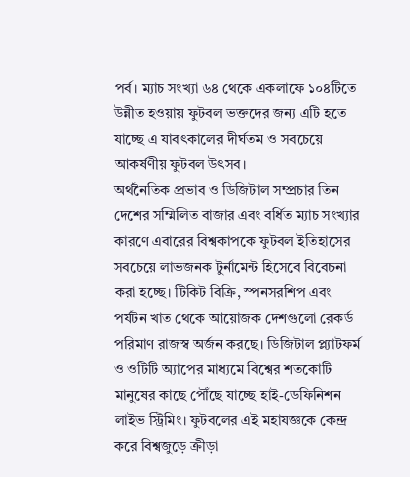পর্ব। ম্যাচ সংখ্যা ৬৪ থেকে একলাফে ১০৪টিতে উন্নীত হওয়ায় ফুটবল ভক্তদের জন্য এটি হতে যাচ্ছে এ যাবৎকালের দীর্ঘতম ও সবচেয়ে আকর্ষণীয় ফুটবল উৎসব।
অর্থনৈতিক প্রভাব ও ডিজিটাল সম্প্রচার তিন দেশের সম্মিলিত বাজার এবং বর্ধিত ম্যাচ সংখ্যার কারণে এবারের বিশ্বকাপকে ফুটবল ইতিহাসের সবচেয়ে লাভজনক টুর্নামেন্ট হিসেবে বিবেচনা করা হচ্ছে। টিকিট বিক্রি, স্পনসরশিপ এবং পর্যটন খাত থেকে আয়োজক দেশগুলো রেকর্ড পরিমাণ রাজস্ব অর্জন করছে। ডিজিটাল প্ল্যাটফর্ম ও ওটিটি অ্যাপের মাধ্যমে বিশ্বের শতকোটি মানুষের কাছে পৌঁছে যাচ্ছে হাই-ডেফিনিশন লাইভ স্ট্রিমিং। ফুটবলের এই মহাযজ্ঞকে কেন্দ্র করে বিশ্বজুড়ে ক্রীড়া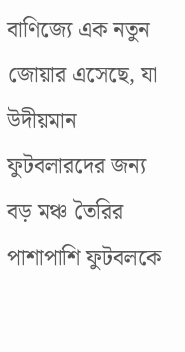বাণিজ্যে এক নতুন জোয়ার এসেছে, যা উদীয়মান ফুটবলারদের জন্য বড় মঞ্চ তৈরির পাশাপাশি ফুটবলকে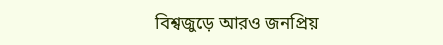বিশ্বজুড়ে আরও জনপ্রিয়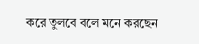করে তুলবে বলে মনে করছেন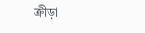ক্রীড়া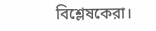বিশ্লেষকেরা।